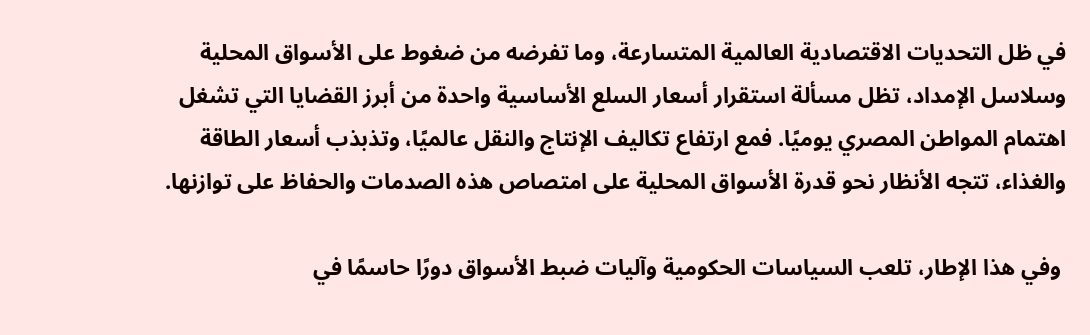في ظل التحديات الاقتصادية العالمية المتسارعة، وما تفرضه من ضغوط على الأسواق المحلية وسلاسل الإمداد، تظل مسألة استقرار أسعار السلع الأساسية واحدة من أبرز القضايا التي تشغل اهتمام المواطن المصري يوميًا. فمع ارتفاع تكاليف الإنتاج والنقل عالميًا، وتذبذب أسعار الطاقة والغذاء، تتجه الأنظار نحو قدرة الأسواق المحلية على امتصاص هذه الصدمات والحفاظ على توازنها.

 وفي هذا الإطار، تلعب السياسات الحكومية وآليات ضبط الأسواق دورًا حاسمًا في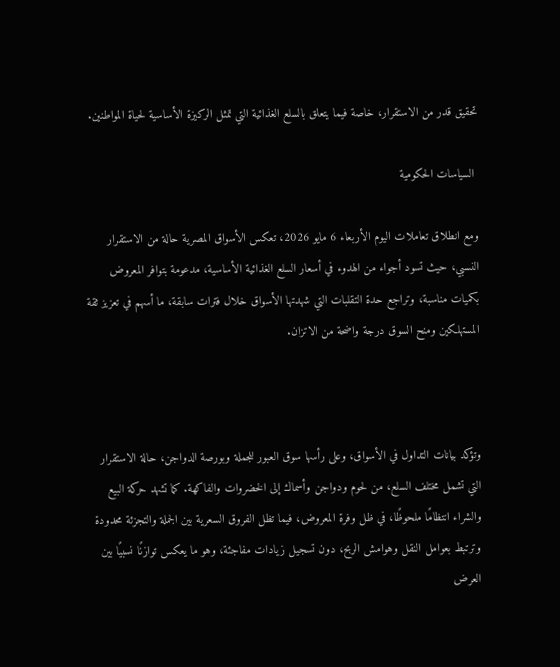تحقيق قدر من الاستقرار، خاصة فيما يتعلق بالسلع الغذائية التي تمثل الركيزة الأساسية لحياة المواطنين.

 السياسات الحكومية

ومع انطلاق تعاملات اليوم الأربعاء 6 مايو 2026، تعكس الأسواق المصرية حالة من الاستقرار النسبي، حيث تسود أجواء من الهدوء في أسعار السلع الغذائية الأساسية، مدعومة بتوافر المعروض بكميات مناسبة، وتراجع حدة التقلبات التي شهدتها الأسواق خلال فترات سابقة، ما أسهم في تعزيز ثقة المستهلكين ومنح السوق درجة واضحة من الاتزان.



وتؤكد بيانات التداول في الأسواق، وعلى رأسها سوق العبور للجملة وبورصة الدواجن، حالة الاستقرار التي تشمل مختلف السلع، من لحوم ودواجن وأسماك إلى الخضروات والفاكهة. كما تشهد حركة البيع والشراء انتظامًا ملحوظًا، في ظل وفرة المعروض، فيما تظل الفروق السعرية بين الجملة والتجزئة محدودة وترتبط بعوامل النقل وهوامش الربح، دون تسجيل زيادات مفاجئة، وهو ما يعكس توازنًا نسبيًا بين العرض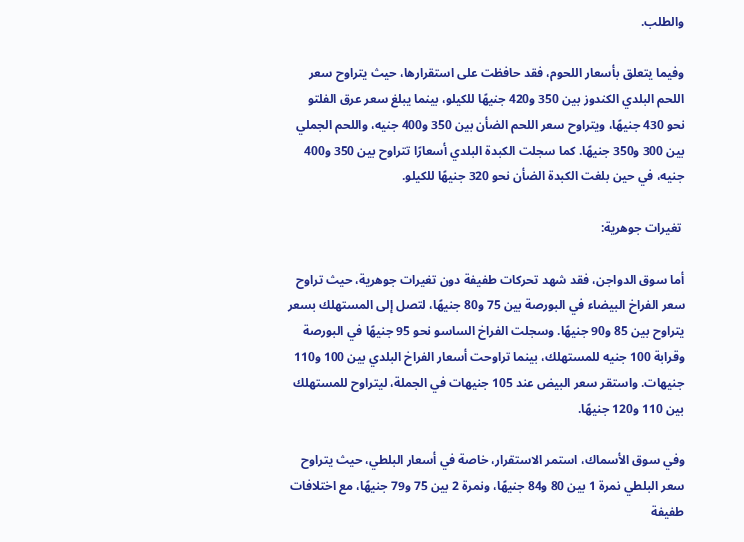والطلب.

وفيما يتعلق بأسعار اللحوم، فقد حافظت على استقرارها، حيث يتراوح سعر اللحم البلدي الكندوز بين 350 و420 جنيهًا للكيلو، بينما يبلغ سعر عرق الفلتو نحو 430 جنيهًا، ويتراوح سعر اللحم الضأن بين 350 و400 جنيه، واللحم الجملي بين 300 و350 جنيهًا. كما سجلت الكبدة البلدي أسعارًا تتراوح بين 350 و400 جنيه، في حين بلغت الكبدة الضأن نحو 320 جنيهًا للكيلو.

 تغيرات جوهرية:

أما سوق الدواجن، فقد شهد تحركات طفيفة دون تغيرات جوهرية، حيث تراوح سعر الفراخ البيضاء في البورصة بين 75 و80 جنيهًا، لتصل إلى المستهلك بسعر يتراوح بين 85 و90 جنيهًا. وسجلت الفراخ الساسو نحو 95 جنيهًا في البورصة وقرابة 100 جنيه للمستهلك، بينما تراوحت أسعار الفراخ البلدي بين 100 و110 جنيهات. واستقر سعر البيض عند 105 جنيهات في الجملة، ليتراوح للمستهلك بين 110 و120 جنيهًا.

وفي سوق الأسماك، استمر الاستقرار، خاصة في أسعار البلطي، حيث يتراوح سعر البلطي نمرة 1 بين 80 و84 جنيهًا، ونمرة 2 بين 75 و79 جنيهًا، مع اختلافات طفيفة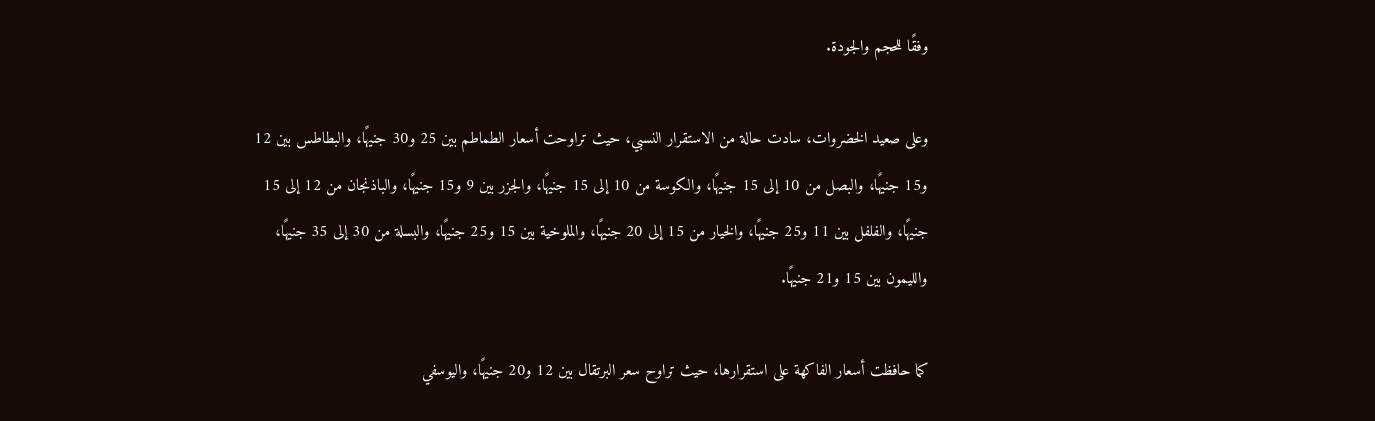وفقًا للحجم والجودة.

وعلى صعيد الخضروات، سادت حالة من الاستقرار النسبي، حيث تراوحت أسعار الطماطم بين 25 و30 جنيهًا، والبطاطس بين 12 و15 جنيهًا، والبصل من 10 إلى 15 جنيهًا، والكوسة من 10 إلى 15 جنيهًا، والجزر بين 9 و15 جنيهًا، والباذنجان من 12 إلى 15 جنيهًا، والفلفل بين 11 و25 جنيهًا، والخيار من 15 إلى 20 جنيهًا، والملوخية بين 15 و25 جنيهًا، والبسلة من 30 إلى 35 جنيهًا، والليمون بين 15 و21 جنيهًا.

كما حافظت أسعار الفاكهة على استقرارها، حيث تراوح سعر البرتقال بين 12 و20 جنيهًا، واليوسفي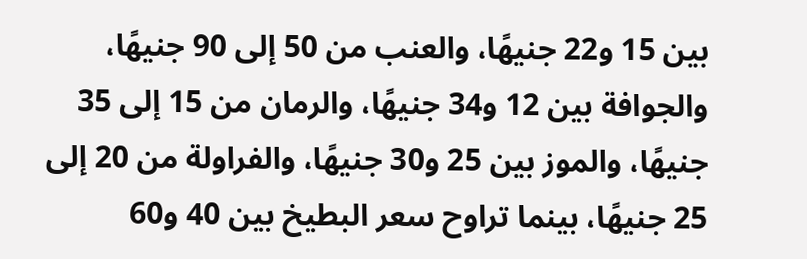بين 15 و22 جنيهًا، والعنب من 50 إلى 90 جنيهًا، والجوافة بين 12 و34 جنيهًا، والرمان من 15 إلى 35 جنيهًا، والموز بين 25 و30 جنيهًا، والفراولة من 20 إلى 25 جنيهًا، بينما تراوح سعر البطيخ بين 40 و60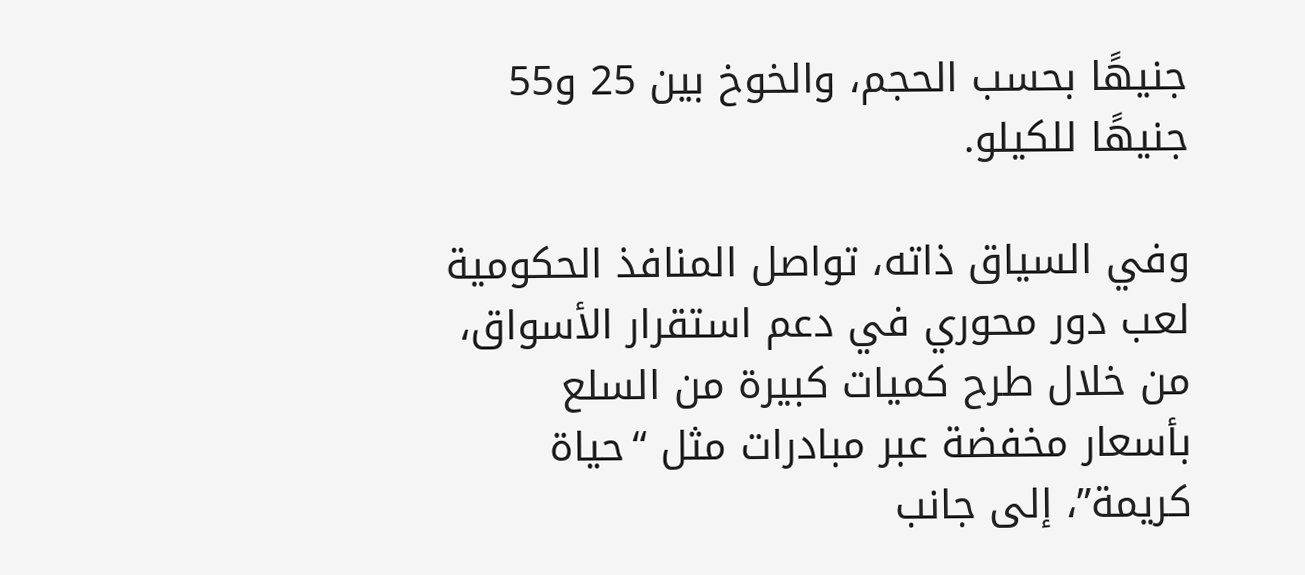جنيهًا بحسب الحجم، والخوخ بين 25 و55 جنيهًا للكيلو.

وفي السياق ذاته، تواصل المنافذ الحكومية لعب دور محوري في دعم استقرار الأسواق، من خلال طرح كميات كبيرة من السلع بأسعار مخفضة عبر مبادرات مثل “حياة كريمة”، إلى جانب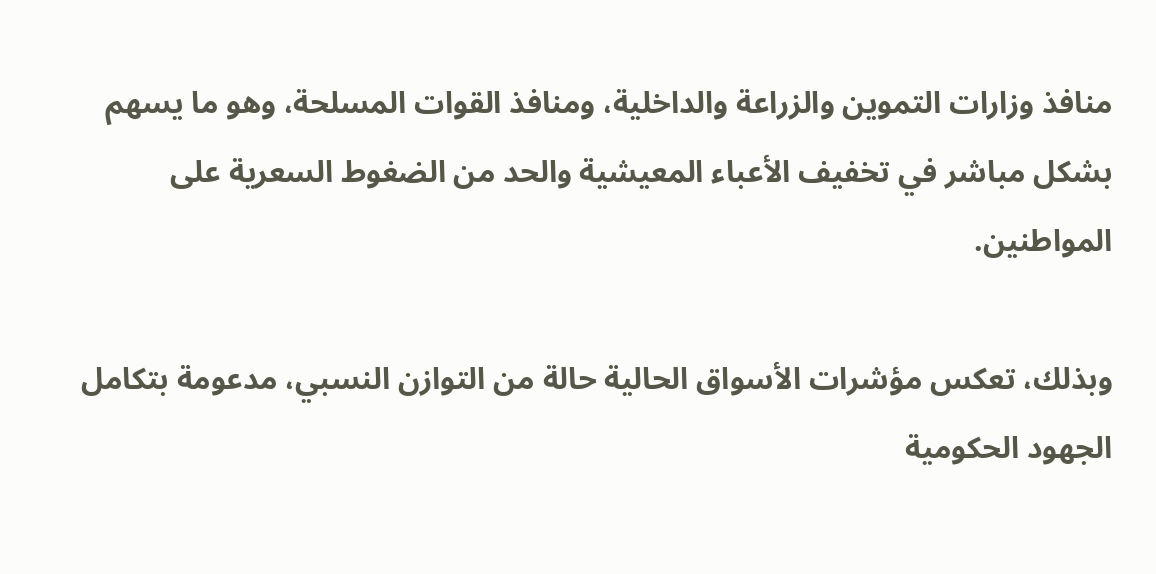منافذ وزارات التموين والزراعة والداخلية، ومنافذ القوات المسلحة، وهو ما يسهم بشكل مباشر في تخفيف الأعباء المعيشية والحد من الضغوط السعرية على المواطنين.

وبذلك، تعكس مؤشرات الأسواق الحالية حالة من التوازن النسبي، مدعومة بتكامل الجهود الحكومية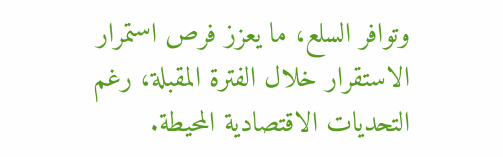وتوافر السلع، ما يعزز فرص استمرار الاستقرار خلال الفترة المقبلة، رغم التحديات الاقتصادية المحيطة.